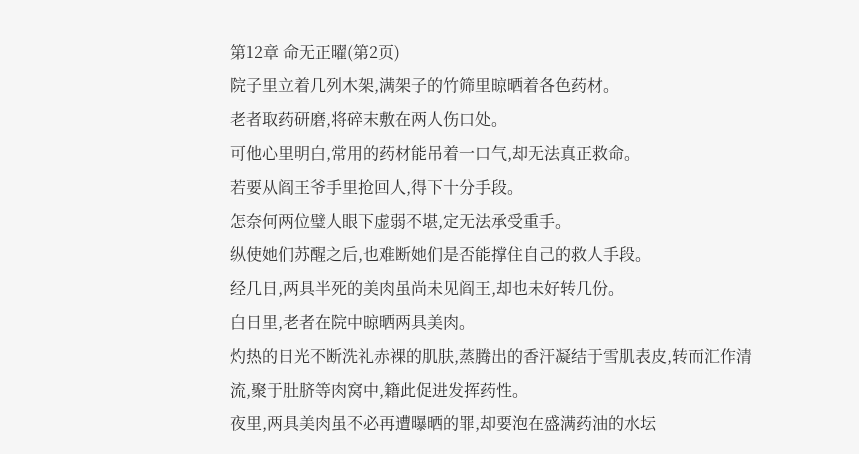第12章 命无正曜(第2页)
院子里立着几列木架,满架子的竹筛里晾晒着各色药材。
老者取药研磨,将碎末敷在两人伤口处。
可他心里明白,常用的药材能吊着一口气,却无法真正救命。
若要从阎王爷手里抢回人,得下十分手段。
怎奈何两位璧人眼下虚弱不堪,定无法承受重手。
纵使她们苏醒之后,也难断她们是否能撑住自己的救人手段。
经几日,两具半死的美肉虽尚未见阎王,却也未好转几份。
白日里,老者在院中晾晒两具美肉。
灼热的日光不断洗礼赤裸的肌肤,蒸腾出的香汗凝结于雪肌表皮,转而汇作清流,聚于肚脐等肉窝中,籍此促进发挥药性。
夜里,两具美肉虽不必再遭曝晒的罪,却要泡在盛满药油的水坛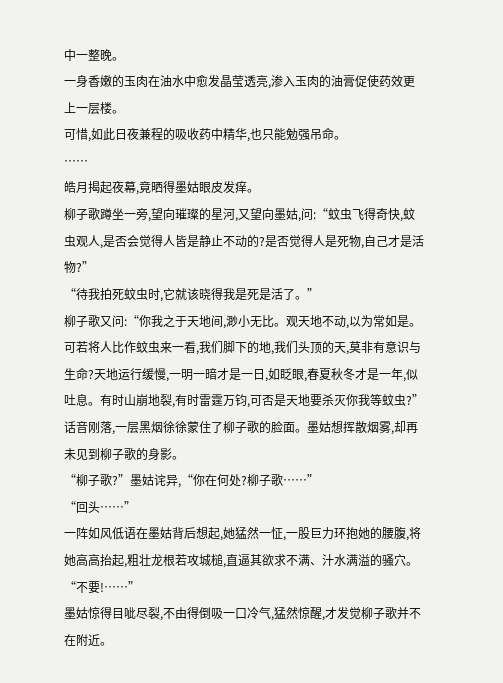中一整晚。
一身香嫩的玉肉在油水中愈发晶莹透亮,渗入玉肉的油膏促使药效更上一层楼。
可惜,如此日夜兼程的吸收药中精华,也只能勉强吊命。
……
皓月揭起夜幕,竟晒得墨姑眼皮发痒。
柳子歌蹲坐一旁,望向璀璨的星河,又望向墨姑,问:“蚊虫飞得奇快,蚊虫观人,是否会觉得人皆是静止不动的?是否觉得人是死物,自己才是活物?”
“待我拍死蚊虫时,它就该晓得我是死是活了。”
柳子歌又问:“你我之于天地间,渺小无比。观天地不动,以为常如是。可若将人比作蚊虫来一看,我们脚下的地,我们头顶的天,莫非有意识与生命?天地运行缓慢,一明一暗才是一日,如眨眼,春夏秋冬才是一年,似吐息。有时山崩地裂,有时雷霆万钧,可否是天地要杀灭你我等蚊虫?”
话音刚落,一层黑烟徐徐蒙住了柳子歌的脸面。墨姑想挥散烟雾,却再未见到柳子歌的身影。
“柳子歌?”墨姑诧异,“你在何处?柳子歌……”
“回头……”
一阵如风低语在墨姑背后想起,她猛然一怔,一股巨力环抱她的腰腹,将她高高抬起,粗壮龙根若攻城槌,直逼其欲求不满、汁水满溢的骚穴。
“不要!……”
墨姑惊得目呲尽裂,不由得倒吸一口冷气,猛然惊醒,才发觉柳子歌并不在附近。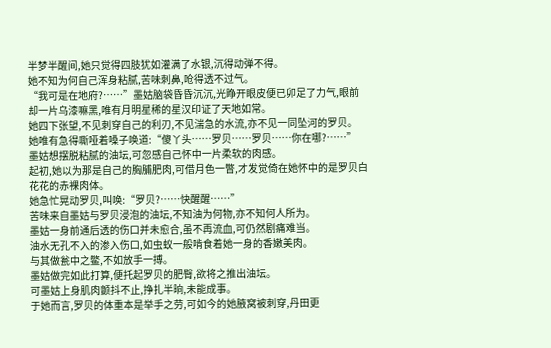半梦半醒间,她只觉得四肢犹如灌满了水银,沉得动弹不得。
她不知为何自己浑身粘腻,苦味刺鼻,呛得透不过气。
“我可是在地府?……”墨姑脑袋昏昏沉沉,光睁开眼皮便已卯足了力气,眼前却一片乌漆嘛黑,唯有月明星稀的星汉印证了天地如常。
她四下张望,不见刺穿自己的利刃,不见湍急的水流,亦不见一同坠河的罗贝。
她唯有急得嘶哑着嗓子唤道:“傻丫头……罗贝……罗贝……你在哪?……”
墨姑想摆脱粘腻的油坛,可忽感自己怀中一片柔软的肉感。
起初,她以为那是自己的胸脯肥肉,可借月色一瞥,才发觉倚在她怀中的是罗贝白花花的赤裸肉体。
她急忙晃动罗贝,叫唤:“罗贝?……快醒醒……”
苦味来自墨姑与罗贝浸泡的油坛,不知油为何物,亦不知何人所为。
墨姑一身前通后透的伤口并未愈合,虽不再流血,可仍然剧痛难当。
油水无孔不入的渗入伤口,如虫蚁一般啃食着她一身的香嫩美肉。
与其做瓮中之鳖,不如放手一搏。
墨姑做完如此打算,便托起罗贝的肥臀,欲将之推出油坛。
可墨姑上身肌肉颤抖不止,挣扎半晌,未能成事。
于她而言,罗贝的体重本是举手之劳,可如今的她腋窝被刺穿,丹田更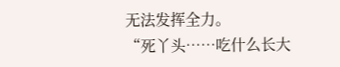无法发挥全力。
“死丫头……吃什么长大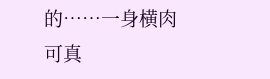的……一身横肉可真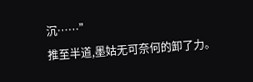沉……”
推至半道,墨姑无可奈何的卸了力。